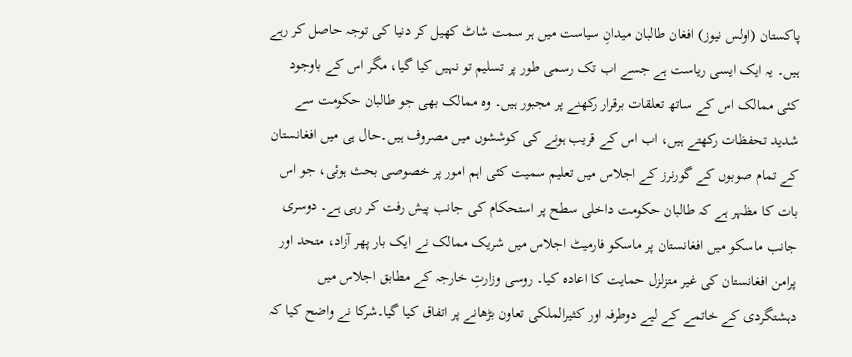پاکستان (اولس نیوز) افغان طالبان میدانِ سیاست میں ہر سمت شاٹ کھیل کر دنیا کی توجہ حاصل کر رہے ہیں۔ یہ ایک ایسی ریاست ہے جسے اب تک رسمی طور پر تسلیم تو نہیں کیا گیا، مگر اس کے باوجود کئی ممالک اس کے ساتھ تعلقات برقرار رکھنے پر مجبور ہیں۔ وہ ممالک بھی جو طالبان حکومت سے شدید تحفظات رکھتے ہیں، اب اس کے قریب ہونے کی کوششوں میں مصروف ہیں۔حال ہی میں افغانستان کے تمام صوبوں کے گورنرز کے اجلاس میں تعلیم سمیت کئی اہم امور پر خصوصی بحث ہوئی، جو اس بات کا مظہر ہے کہ طالبان حکومت داخلی سطح پر استحکام کی جانب پیش رفت کر رہی ہے۔ دوسری جانب ماسکو میں افغانستان پر ماسکو فارمیٹ اجلاس میں شریک ممالک نے ایک بار پھر آزاد، متحد اور پرامن افغانستان کی غیر متزلزل حمایت کا اعادہ کیا۔ روسی وزارتِ خارجہ کے مطابق اجلاس میں دہشتگردی کے خاتمے کے لیے دوطرفہ اور کثیرالملکی تعاون بڑھانے پر اتفاق کیا گیا۔شرکا نے واضح کیا کہ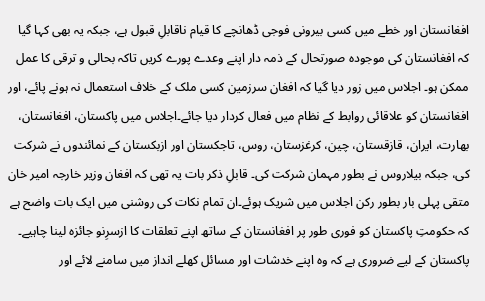افغانستان اور خطے میں کسی بیرونی فوجی ڈھانچے کا قیام ناقابلِ قبول ہے، جبکہ یہ بھی کہا گیا کہ افغانستان کی موجودہ صورتحال کے ذمہ دار اپنے وعدے پورے کریں تاکہ بحالی و ترقی کا عمل ممکن ہو۔ اجلاس میں زور دیا گیا کہ افغان سرزمین کسی ملک کے خلاف استعمال نہ ہونے پائے، اور افغانستان کو علاقائی روابط کے نظام میں فعال کردار دیا جائے۔اجلاس میں پاکستان، افغانستان، بھارت، ایران، قازقستان، چین، کرغزستان، روس، تاجکستان اور ازبکستان کے نمائندوں نے شرکت کی، جبکہ بیلاروس نے بطور مہمان شرکت کی۔ قابلِ ذکر بات یہ تھی کہ افغان وزیر خارجہ امیر خان متقی پہلی بار بطور رکن اجلاس میں شریک ہوئے۔ان تمام نکات کی روشنی میں ایک بات واضح ہے کہ حکومتِ پاکستان کو فوری طور پر افغانستان کے ساتھ اپنے تعلقات کا ازسرِنو جائزہ لینا چاہیے۔ پاکستان کے لیے ضروری ہے کہ وہ اپنے خدشات اور مسائل کھلے انداز میں سامنے لائے اور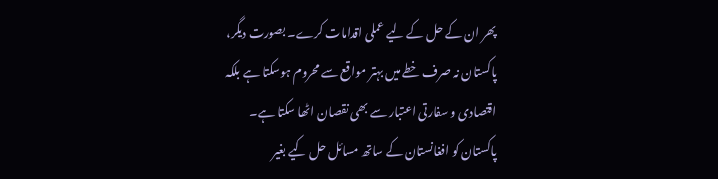پھر ان کے حل کے لیے عملی اقدامات کرے۔ بصورت دیگر، پاکستان نہ صرف خطے میں بہتر مواقع سے محروم ہوسکتا ہے بلکہ اقتصادی و سفارتی اعتبار سے بھی نقصان اٹھا سکتا ہے۔
پاکستان کو افغانستان کے ساتھ مسائل حل کیے بغیر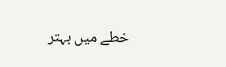خطے میں بہتر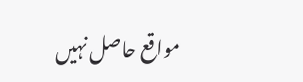مواقع حاصل نہیں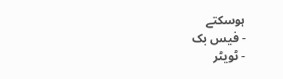ہوسکتے
- فیس بک
- ٹویٹر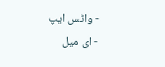- واٹس ایپ
- ای میل